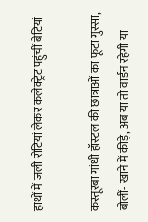हाथों में जली रोटियां लेकर कलेक्ट्रेट पहुंचीं बेटियां

कस्तूरबा गांधी हॉस्टल की छात्राओं का फूटा गुस्सा, बोलीं- खाने में कीड़े, अब या तो वार्डन रहेगी या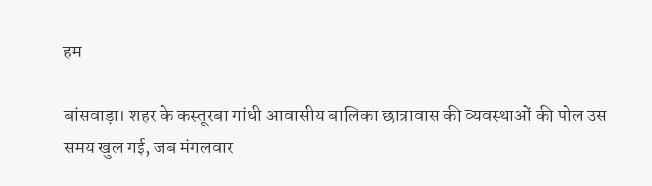हम

बांसवाड़ा। शहर के कस्तूरबा गांधी आवासीय बालिका छात्रावास की व्यवस्थाओं की पोल उस समय खुल गई, जब मंगलवार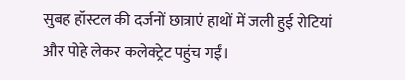सुबह हॉस्टल की दर्जनों छात्राएं हाथों में जली हुई रोटियां और पोहे लेकर कलेक्ट्रेट पहुंच गईं।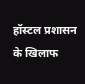हॉस्टल प्रशासन के खिलाफ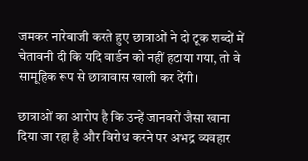जमकर नारेबाजी करते हुए छात्राओं ने दो टूक शब्दों में चेतावनी दी कि यदि वार्डन को नहीं हटाया गया, तो वे सामूहिक रूप से छात्रावास खाली कर देंगी।

छात्राओं का आरोप है कि उन्हें जानवरों जैसा खाना दिया जा रहा है और विरोध करने पर अभद्र व्यवहार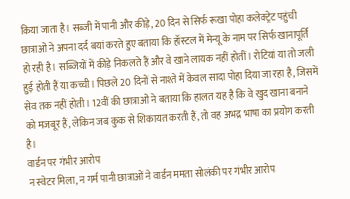किया जाता है। सब्जी में पानी और कीड़े, 20 दिन से सिर्फ रूखा पोहा कलेक्ट्रेट पहुंची छात्राओं ने अपना दर्द बयां करते हुए बताया कि हॉस्टल में मेन्यू के नाम पर सिर्फ खानापूर्ति हो रही है। सब्जियों में कीड़े निकलते हैं और वे खाने लायक नहीं होतीं। रोटियां या तो जली हुई होती हैं या कच्ची। पिछले 20 दिनों से नाश्ते में केवल सादा पोहा दिया जा रहा है, जिसमें सेव तक नहीं होती। 12वीं की छात्राओं ने बताया कि हालत यह है कि वे खुद खाना बनाने को मजबूर हैं, लेकिन जब कुक से शिकायत करती हैं, तो वह अभद्र भाषा का प्रयोग करती है।
वार्डन पर गंभीर आरोप
न स्वेटर मिला, न गर्म पानी छात्राओं ने वार्डन ममता सोलंकी पर गंभीर आरोप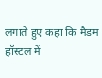लगाते हुए कहा कि मैडम हॉस्टल में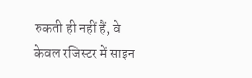रुकती ही नहीं हैं, वे केवल रजिस्टर में साइन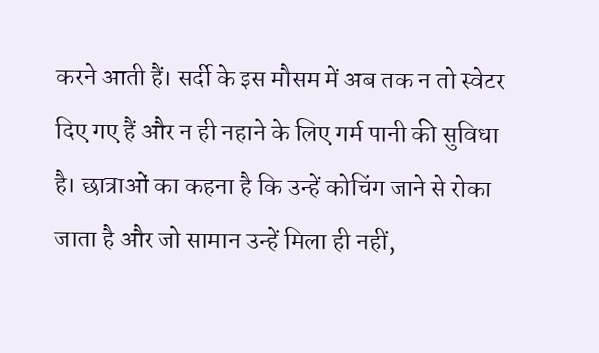करने आती हैं। सर्दी के इस मौसम में अब तक न तो स्वेटर दिए गए हैं और न ही नहाने के लिए गर्म पानी की सुविधा है। छात्राओं का कहना है कि उन्हें कोचिंग जाने से रोका जाता है और जो सामान उन्हें मिला ही नहीं,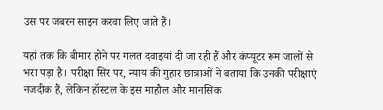उस पर जबरन साइन करवा लिए जाते हैं।

यहां तक कि बीमार होने पर गलत दवाइयां दी जा रही हैं और कंप्यूटर रूम जालों से भरा पड़ा है। परीक्षा सिर पर, न्याय की गुहार छात्राओं ने बताया कि उनकी परीक्षाएं नजदीक हैं, लेकिन हॉस्टल के इस माहौल और मानसिक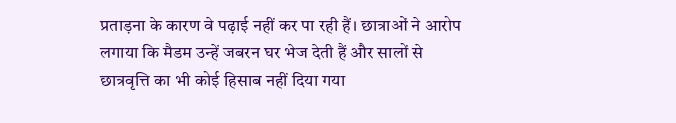प्रताड़ना के कारण वे पढ़ाई नहीं कर पा रही हैं। छात्राओं ने आरोप लगाया कि मैडम उन्हें जबरन घर भेज देती हैं और सालों से छात्रवृत्ति का भी कोई हिसाब नहीं दिया गया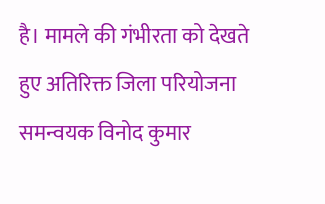है। मामले की गंभीरता को देखते हुए अतिरिक्त जिला परियोजना समन्वयक विनोद कुमार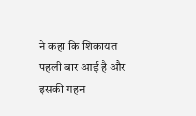ने कहा कि शिकायत पहली बार आई है और इसकी गहन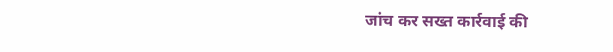जांच कर सख्त कार्रवाई की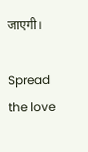जाएगी।

Spread the love